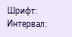Шрифт:
Интервал: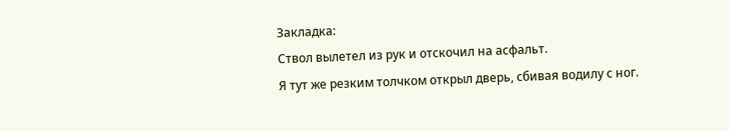Закладка:
Ствол вылетел из рук и отскочил на асфальт.
Я тут же резким толчком открыл дверь, сбивая водилу с ног.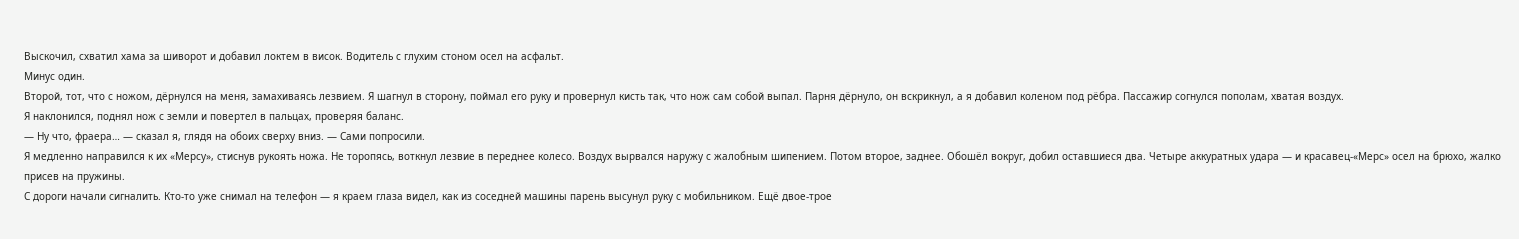Выскочил, схватил хама за шиворот и добавил локтем в висок. Водитель с глухим стоном осел на асфальт.
Минус один.
Второй, тот, что с ножом, дёрнулся на меня, замахиваясь лезвием. Я шагнул в сторону, поймал его руку и провернул кисть так, что нож сам собой выпал. Парня дёрнуло, он вскрикнул, а я добавил коленом под рёбра. Пассажир согнулся пополам, хватая воздух.
Я наклонился, поднял нож с земли и повертел в пальцах, проверяя баланс.
— Ну что, фраера… — сказал я, глядя на обоих сверху вниз. — Сами попросили.
Я медленно направился к их «Мерсу», стиснув рукоять ножа. Не торопясь, воткнул лезвие в переднее колесо. Воздух вырвался наружу с жалобным шипением. Потом второе, заднее. Обошёл вокруг, добил оставшиеся два. Четыре аккуратных удара — и красавец-«Мерс» осел на брюхо, жалко присев на пружины.
С дороги начали сигналить. Кто-то уже снимал на телефон — я краем глаза видел, как из соседней машины парень высунул руку с мобильником. Ещё двое-трое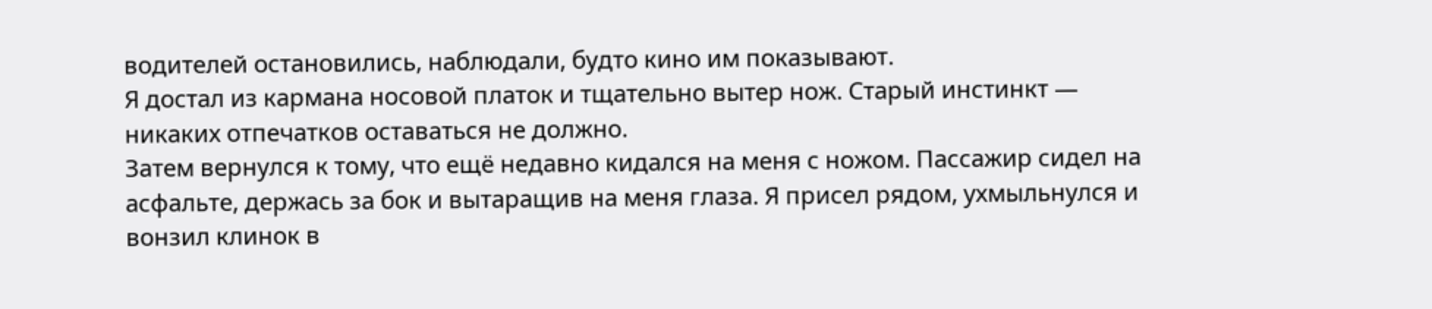водителей остановились, наблюдали, будто кино им показывают.
Я достал из кармана носовой платок и тщательно вытер нож. Старый инстинкт — никаких отпечатков оставаться не должно.
Затем вернулся к тому, что ещё недавно кидался на меня с ножом. Пассажир сидел на асфальте, держась за бок и вытаращив на меня глаза. Я присел рядом, ухмыльнулся и вонзил клинок в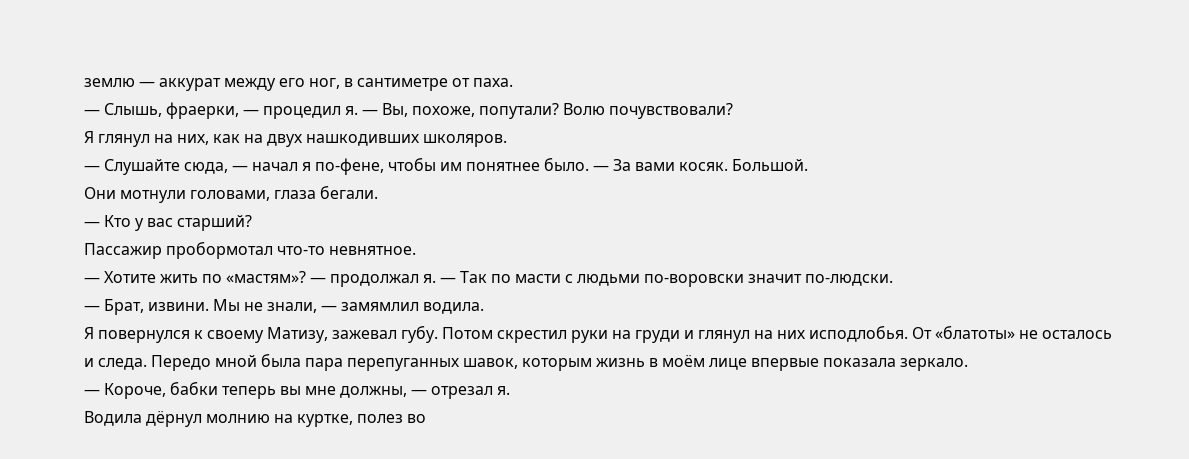землю — аккурат между его ног, в сантиметре от паха.
— Слышь, фраерки, — процедил я. — Вы, похоже, попутали? Волю почувствовали?
Я глянул на них, как на двух нашкодивших школяров.
— Слушайте сюда, — начал я по-фене, чтобы им понятнее было. — За вами косяк. Большой.
Они мотнули головами, глаза бегали.
— Кто у вас старший?
Пассажир пробормотал что-то невнятное.
— Хотите жить по «мастям»? — продолжал я. — Так по масти с людьми по-воровски значит по-людски.
— Брат, извини. Мы не знали, — замямлил водила.
Я повернулся к своему Матизу, зажевал губу. Потом скрестил руки на груди и глянул на них исподлобья. От «блатоты» не осталось и следа. Передо мной была пара перепуганных шавок, которым жизнь в моём лице впервые показала зеркало.
— Короче, бабки теперь вы мне должны, — отрезал я.
Водила дёрнул молнию на куртке, полез во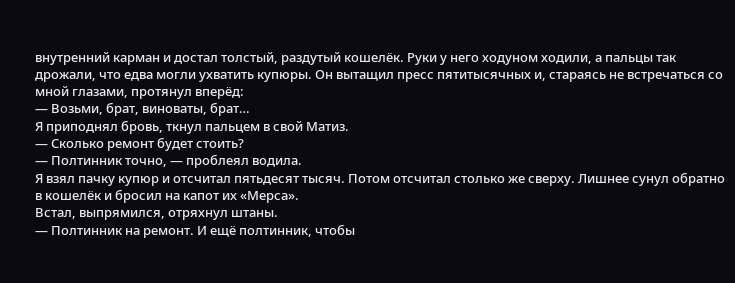внутренний карман и достал толстый, раздутый кошелёк. Руки у него ходуном ходили, а пальцы так дрожали, что едва могли ухватить купюры. Он вытащил пресс пятитысячных и, стараясь не встречаться со мной глазами, протянул вперёд:
— Возьми, брат, виноваты, брат…
Я приподнял бровь, ткнул пальцем в свой Матиз.
— Сколько ремонт будет стоить?
— Полтинник точно, — проблеял водила.
Я взял пачку купюр и отсчитал пятьдесят тысяч. Потом отсчитал столько же сверху. Лишнее сунул обратно в кошелёк и бросил на капот их «Мерса».
Встал, выпрямился, отряхнул штаны.
— Полтинник на ремонт. И ещё полтинник, чтобы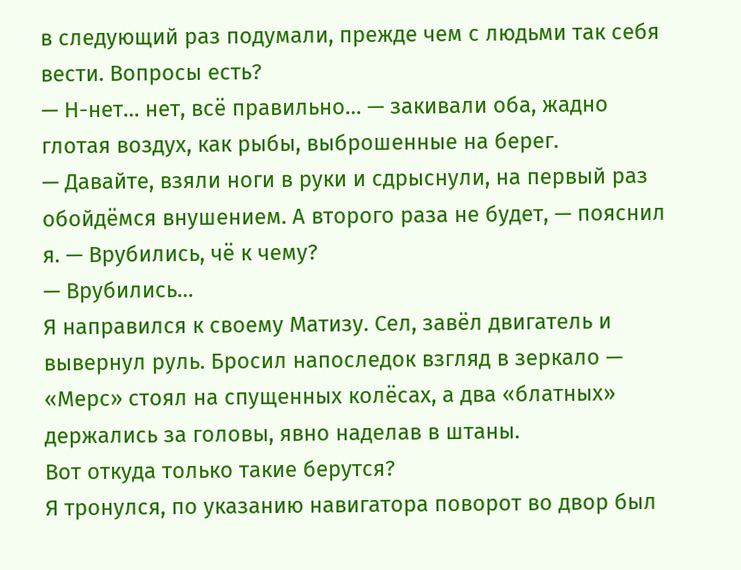в следующий раз подумали, прежде чем с людьми так себя вести. Вопросы есть?
— Н-нет… нет, всё правильно… — закивали оба, жадно глотая воздух, как рыбы, выброшенные на берег.
— Давайте, взяли ноги в руки и сдрыснули, на первый раз обойдёмся внушением. А второго раза не будет, — пояснил я. — Врубились, чё к чему?
— Врубились…
Я направился к своему Матизу. Сел, завёл двигатель и вывернул руль. Бросил напоследок взгляд в зеркало — «Мерс» стоял на спущенных колёсах, а два «блатных» держались за головы, явно наделав в штаны.
Вот откуда только такие берутся?
Я тронулся, по указанию навигатора поворот во двор был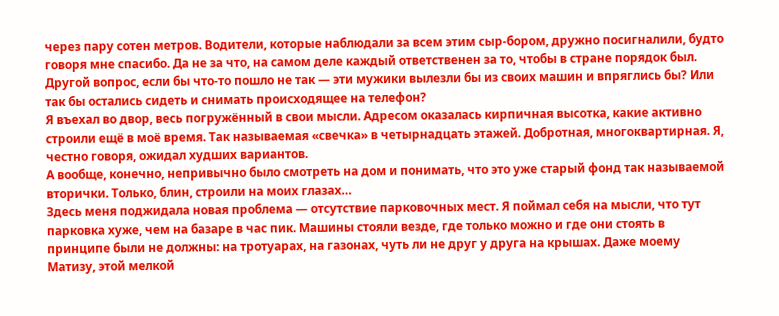через пару сотен метров. Водители, которые наблюдали за всем этим сыр-бором, дружно посигналили, будто говоря мне спасибо. Да не за что, на самом деле каждый ответственен за то, чтобы в стране порядок был.
Другой вопрос, если бы что-то пошло не так — эти мужики вылезли бы из своих машин и впряглись бы? Или так бы остались сидеть и снимать происходящее на телефон?
Я въехал во двор, весь погружённый в свои мысли. Адресом оказалась кирпичная высотка, какие активно строили ещё в моё время. Так называемая «свечка» в четырнадцать этажей. Добротная, многоквартирная. Я, честно говоря, ожидал худших вариантов.
А вообще, конечно, непривычно было смотреть на дом и понимать, что это уже старый фонд так называемой вторички. Только, блин, строили на моих глазах…
Здесь меня поджидала новая проблема — отсутствие парковочных мест. Я поймал себя на мысли, что тут парковка хуже, чем на базаре в час пик. Машины стояли везде, где только можно и где они стоять в принципе были не должны: на тротуарах, на газонах, чуть ли не друг у друга на крышах. Даже моему Матизу, этой мелкой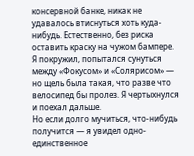консервной банке, никак не удавалось втиснуться хоть куда-нибудь. Естественно, без риска оставить краску на чужом бампере.
Я покружил, попытался сунуться между «Фокусом» и «Солярисом» — но щель была такая, что разве что велосипед бы пролез. Я чертыхнулся и поехал дальше.
Но если долго мучиться, что-нибудь получится — я увидел одно-единственное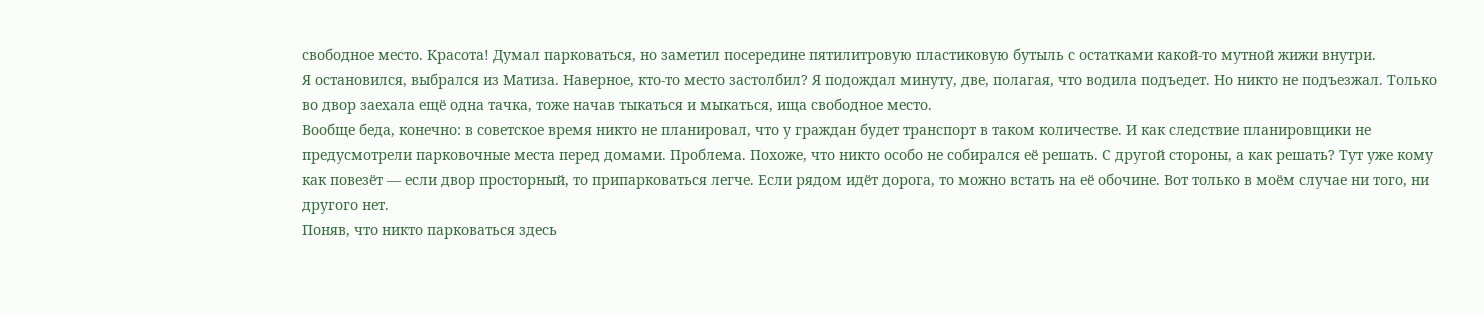свободное место. Красота! Думал парковаться, но заметил посередине пятилитровую пластиковую бутыль с остатками какой-то мутной жижи внутри.
Я остановился, выбрался из Матиза. Наверное, кто-то место застолбил? Я подождал минуту, две, полагая, что водила подъедет. Но никто не подъезжал. Только во двор заехала ещё одна тачка, тоже начав тыкаться и мыкаться, ища свободное место.
Вообще беда, конечно: в советское время никто не планировал, что у граждан будет транспорт в таком количестве. И как следствие планировщики не предусмотрели парковочные места перед домами. Проблема. Похоже, что никто особо не собирался её решать. С другой стороны, а как решать? Тут уже кому как повезёт — если двор просторный, то припарковаться легче. Если рядом идёт дорога, то можно встать на её обочине. Вот только в моём случае ни того, ни другого нет.
Поняв, что никто парковаться здесь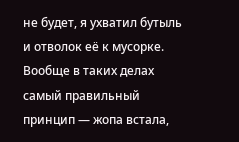не будет, я ухватил бутыль и отволок её к мусорке. Вообще в таких делах самый правильный принцип — жопа встала,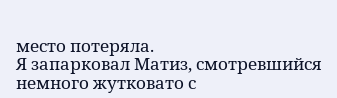место потеряла.
Я запарковал Матиз, смотревшийся немного жутковато с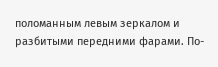поломанным левым зеркалом и разбитыми передними фарами. По-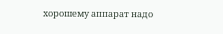хорошему аппарат надо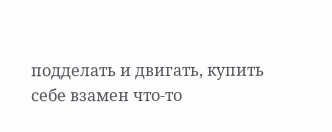подделать и двигать, купить себе взамен что-то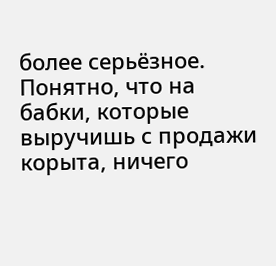более серьёзное. Понятно, что на бабки, которые выручишь с продажи корыта, ничего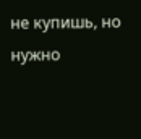не купишь, но нужно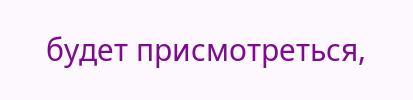будет присмотреться,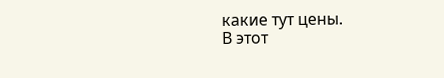какие тут цены.
В этот